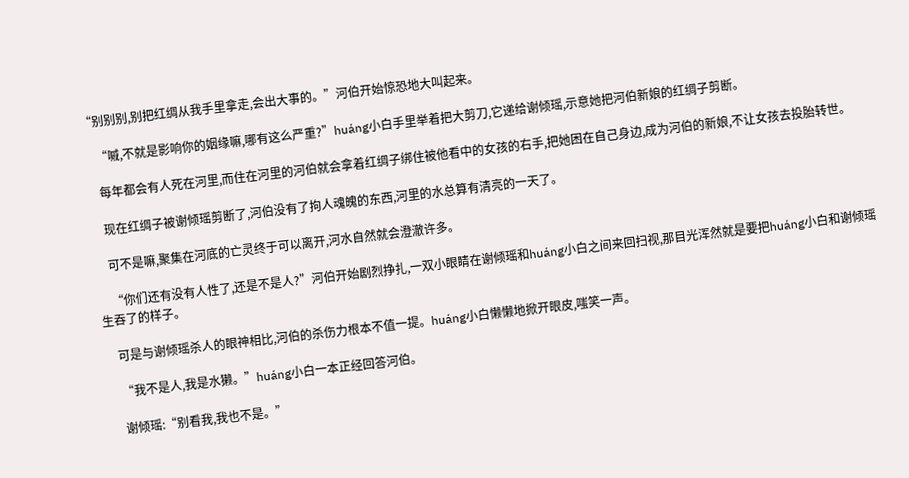“别别别,别把红绸从我手里拿走,会出大事的。”河伯开始惊恐地大叫起来。

    “嘁,不就是影响你的姻缘嘛,哪有这么严重?”huáng小白手里举着把大剪刀,它递给谢倾瑶,示意她把河伯新娘的红绸子剪断。

    每年都会有人死在河里,而住在河里的河伯就会拿着红绸子绑住被他看中的女孩的右手,把她困在自己身边,成为河伯的新娘,不让女孩去投胎转世。

    现在红绸子被谢倾瑶剪断了,河伯没有了拘人魂魄的东西,河里的水总算有清亮的一天了。

    可不是嘛,聚集在河底的亡灵终于可以离开,河水自然就会澄澈许多。

    “你们还有没有人性了,还是不是人?”河伯开始剧烈挣扎,一双小眼睛在谢倾瑶和huáng小白之间来回扫视,那目光浑然就是要把huáng小白和谢倾瑶生吞了的样子。

    可是与谢倾瑶杀人的眼神相比,河伯的杀伤力根本不值一提。huáng小白懒懒地掀开眼皮,嗤笑一声。

    “我不是人,我是水獭。”huáng小白一本正经回答河伯。

    谢倾瑶:“别看我,我也不是。”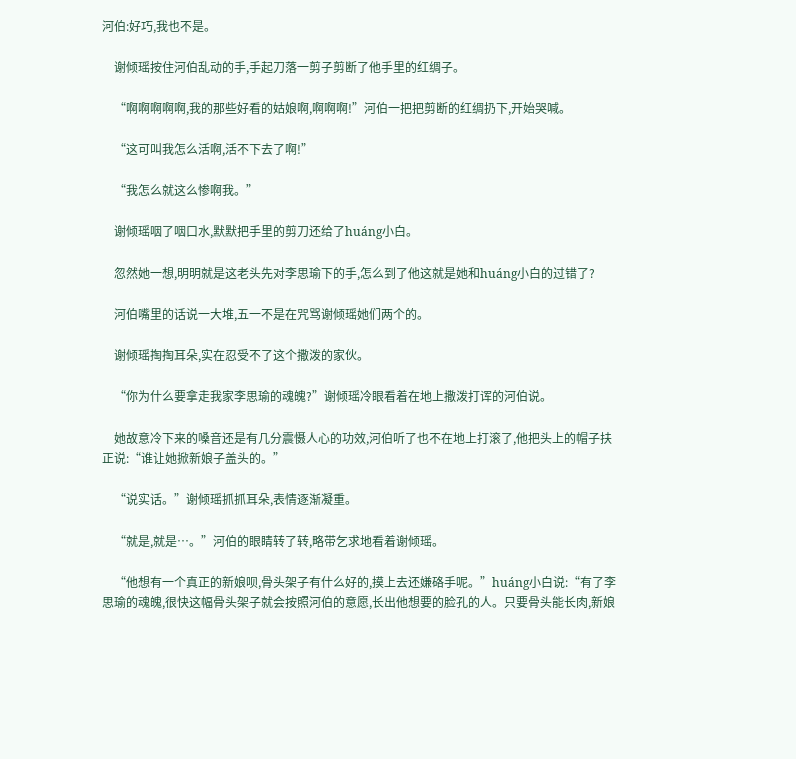河伯:好巧,我也不是。

    谢倾瑶按住河伯乱动的手,手起刀落一剪子剪断了他手里的红绸子。

    “啊啊啊啊啊,我的那些好看的姑娘啊,啊啊啊!”河伯一把把剪断的红绸扔下,开始哭喊。

    “这可叫我怎么活啊,活不下去了啊!”

    “我怎么就这么惨啊我。”

    谢倾瑶咽了咽口水,默默把手里的剪刀还给了huáng小白。

    忽然她一想,明明就是这老头先对李思瑜下的手,怎么到了他这就是她和huáng小白的过错了?

    河伯嘴里的话说一大堆,五一不是在咒骂谢倾瑶她们两个的。

    谢倾瑶掏掏耳朵,实在忍受不了这个撒泼的家伙。

    “你为什么要拿走我家李思瑜的魂魄?”谢倾瑶冷眼看着在地上撒泼打诨的河伯说。

    她故意冷下来的嗓音还是有几分震慑人心的功效,河伯听了也不在地上打滚了,他把头上的帽子扶正说:“谁让她掀新娘子盖头的。”

    “说实话。”谢倾瑶抓抓耳朵,表情逐渐凝重。

    “就是,就是…。”河伯的眼睛转了转,略带乞求地看着谢倾瑶。

    “他想有一个真正的新娘呗,骨头架子有什么好的,摸上去还嫌硌手呢。”huáng小白说:“有了李思瑜的魂魄,很快这幅骨头架子就会按照河伯的意愿,长出他想要的脸孔的人。只要骨头能长肉,新娘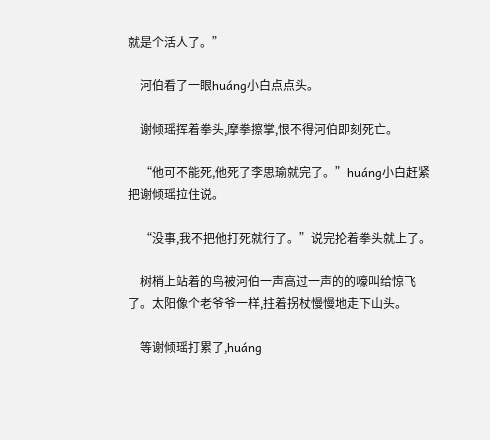就是个活人了。”

    河伯看了一眼huáng小白点点头。

    谢倾瑶挥着拳头,摩拳擦掌,恨不得河伯即刻死亡。

    “他可不能死,他死了李思瑜就完了。”huáng小白赶紧把谢倾瑶拉住说。

    “没事,我不把他打死就行了。”说完抡着拳头就上了。

    树梢上站着的鸟被河伯一声高过一声的的嚎叫给惊飞了。太阳像个老爷爷一样,拄着拐杖慢慢地走下山头。

    等谢倾瑶打累了,huáng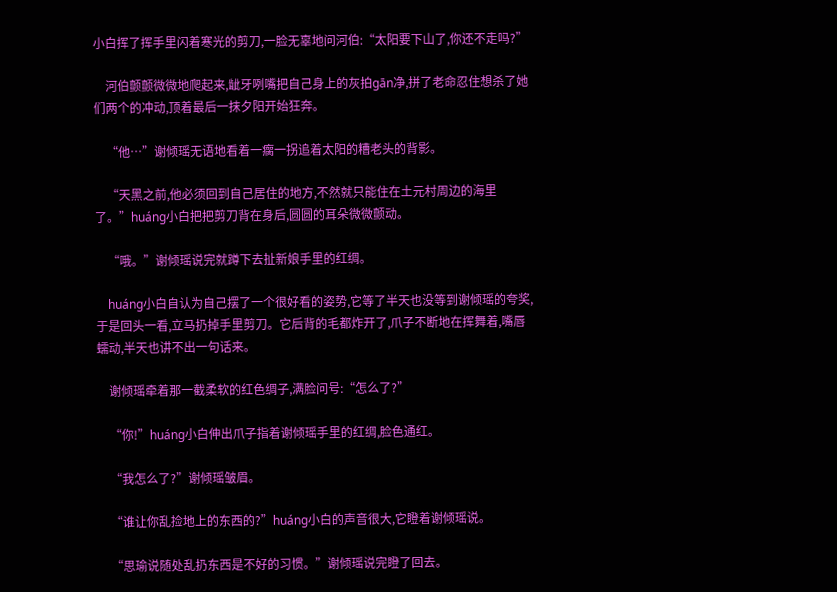小白挥了挥手里闪着寒光的剪刀,一脸无辜地问河伯:“太阳要下山了,你还不走吗?”

    河伯颤颤微微地爬起来,龇牙咧嘴把自己身上的灰拍gān净,拼了老命忍住想杀了她们两个的冲动,顶着最后一抹夕阳开始狂奔。

    “他…”谢倾瑶无语地看着一瘸一拐追着太阳的糟老头的背影。

    “天黑之前,他必须回到自己居住的地方,不然就只能住在土元村周边的海里了。”huáng小白把把剪刀背在身后,圆圆的耳朵微微颤动。

    “哦。”谢倾瑶说完就蹲下去扯新娘手里的红绸。

    huáng小白自认为自己摆了一个很好看的姿势,它等了半天也没等到谢倾瑶的夸奖,于是回头一看,立马扔掉手里剪刀。它后背的毛都炸开了,爪子不断地在挥舞着,嘴唇蠕动,半天也讲不出一句话来。

    谢倾瑶牵着那一截柔软的红色绸子,满脸问号:“怎么了?”

    “你!”huáng小白伸出爪子指着谢倾瑶手里的红绸,脸色通红。

    “我怎么了?”谢倾瑶皱眉。

    “谁让你乱捡地上的东西的?”huáng小白的声音很大,它瞪着谢倾瑶说。

    “思瑜说随处乱扔东西是不好的习惯。”谢倾瑶说完瞪了回去。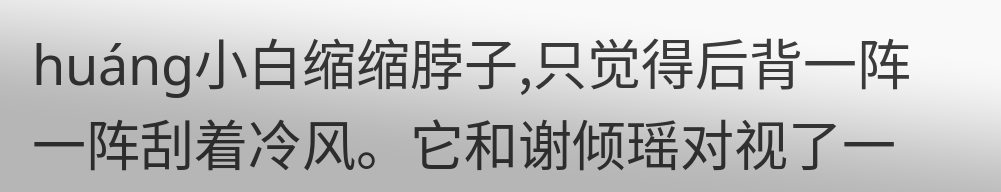huáng小白缩缩脖子,只觉得后背一阵一阵刮着冷风。它和谢倾瑶对视了一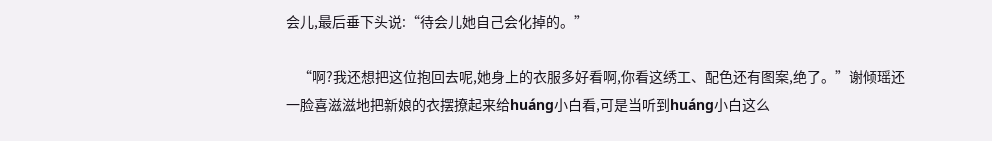会儿,最后垂下头说:“待会儿她自己会化掉的。”

    “啊?我还想把这位抱回去呢,她身上的衣服多好看啊,你看这绣工、配色还有图案,绝了。”谢倾瑶还一脸喜滋滋地把新娘的衣摆撩起来给huáng小白看,可是当听到huáng小白这么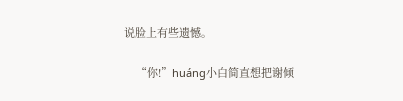说脸上有些遗憾。

    “你!”huáng小白简直想把谢倾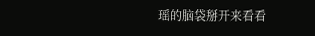瑶的脑袋掰开来看看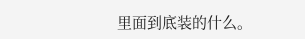里面到底装的什么。